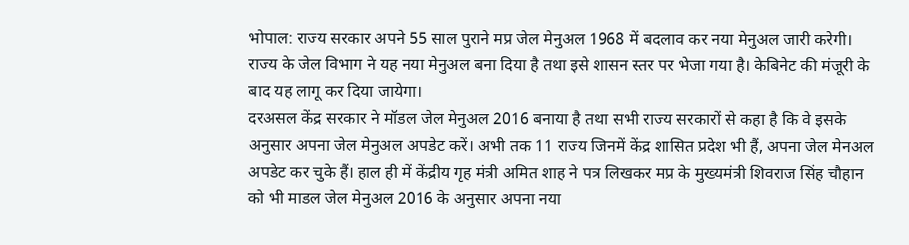भोपाल: राज्य सरकार अपने 55 साल पुराने मप्र जेल मेनुअल 1968 में बदलाव कर नया मेनुअल जारी करेगी। राज्य के जेल विभाग ने यह नया मेनुअल बना दिया है तथा इसे शासन स्तर पर भेजा गया है। केबिनेट की मंजूरी के बाद यह लागू कर दिया जायेगा।
दरअसल केंद्र सरकार ने मॉडल जेल मेनुअल 2016 बनाया है तथा सभी राज्य सरकारों से कहा है कि वे इसके अनुसार अपना जेल मेनुअल अपडेट करें। अभी तक 11 राज्य जिनमें केंद्र शासित प्रदेश भी हैं, अपना जेल मेनअल अपडेट कर चुके हैं। हाल ही में केंद्रीय गृह मंत्री अमित शाह ने पत्र लिखकर मप्र के मुख्यमंत्री शिवराज सिंह चौहान को भी माडल जेल मेनुअल 2016 के अनुसार अपना नया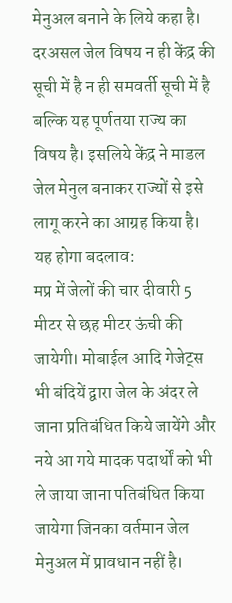मेनुअल बनाने के लिये कहा है। दरअसल जेल विषय न ही केंद्र की सूची में है न ही समवर्ती सूची में है बल्कि यह पूर्णतया राज्य का विषय है। इसलिये केंद्र ने माडल जेल मेनुल बनाकर राज्यों से इसे लागू करने का आग्रह किया है।
यह होगा बदलाव:
मप्र में जेलों की चार दीवारी 5 मीटर से छह मीटर ऊंची की जायेगी। मोबाईल आदि गेजेट्स भी बंदियें द्वारा जेल के अंदर ले जाना प्रतिबंधित किये जायेंगे और नये आ गये मादक पदार्थों को भी ले जाया जाना पतिबंधित किया जायेगा जिनका वर्तमान जेल मेनुअल में प्रावधान नहीं है।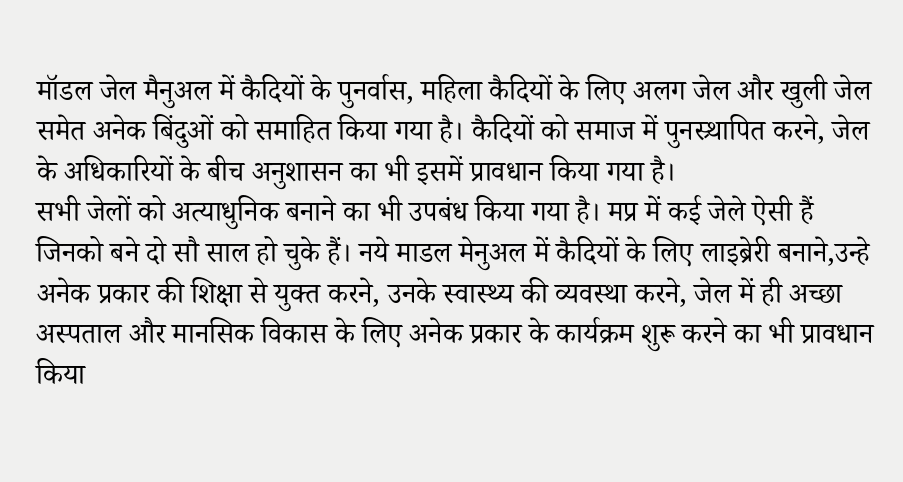मॉडल जेल मैनुअल में कैदियों के पुनर्वास, महिला कैदियों के लिए अलग जेल और खुली जेल समेत अनेक बिंदुओं को समाहित किया गया है। कैदियों को समाज में पुनस्र्थापित करने, जेल के अधिकारियों के बीच अनुशासन का भी इसमें प्रावधान किया गया है।
सभी जेलों को अत्याधुनिक बनाने का भी उपबंध किया गया है। मप्र में कई जेले ऐसी हैं जिनको बने दो सौ साल हो चुके हैं। नये माडल मेनुअल में कैदियों के लिए लाइब्रेरी बनाने,उन्हे अनेक प्रकार की शिक्षा से युक्त करने, उनके स्वास्थ्य की व्यवस्था करने, जेल में ही अच्छा अस्पताल और मानसिक विकास के लिए अनेक प्रकार के कार्यक्रम शुरू करने का भी प्रावधान किया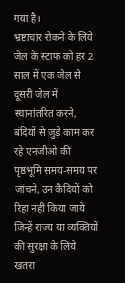गया है।
भ्रष्टाचार रोकने के लिये जेल के स्टाफ को हर 2 साल में एक जेल से दूसरी जेल में स्थानांतरित करने, बंदियों से जुड़े काम कर रहे एनजीओ की पृष्ठभूमि समय-समय पर जांचने, उन कैदियों को रिहा नहीं किया जाये जिन्हें राज्य या व्यक्तियों की सुरक्षा के लिये खतरा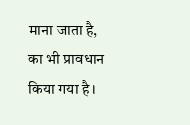माना जाता है, का भी प्रावधान किया गया है।